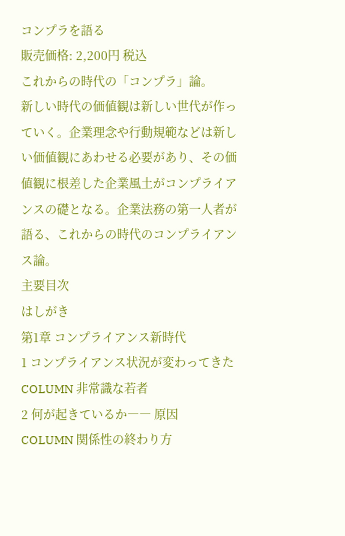コンプラを語る
販売価格: 2,200円 税込
これからの時代の「コンプラ」論。
新しい時代の価値観は新しい世代が作っていく。企業理念や行動規範などは新しい価値観にあわせる必要があり、その価値観に根差した企業風土がコンプライアンスの礎となる。企業法務の第一人者が語る、これからの時代のコンプライアンス論。
主要目次
はしがき
第1章 コンプライアンス新時代
1 コンプライアンス状況が変わってきた
COLUMN 非常識な若者
2 何が起きているか―― 原因
COLUMN 関係性の終わり方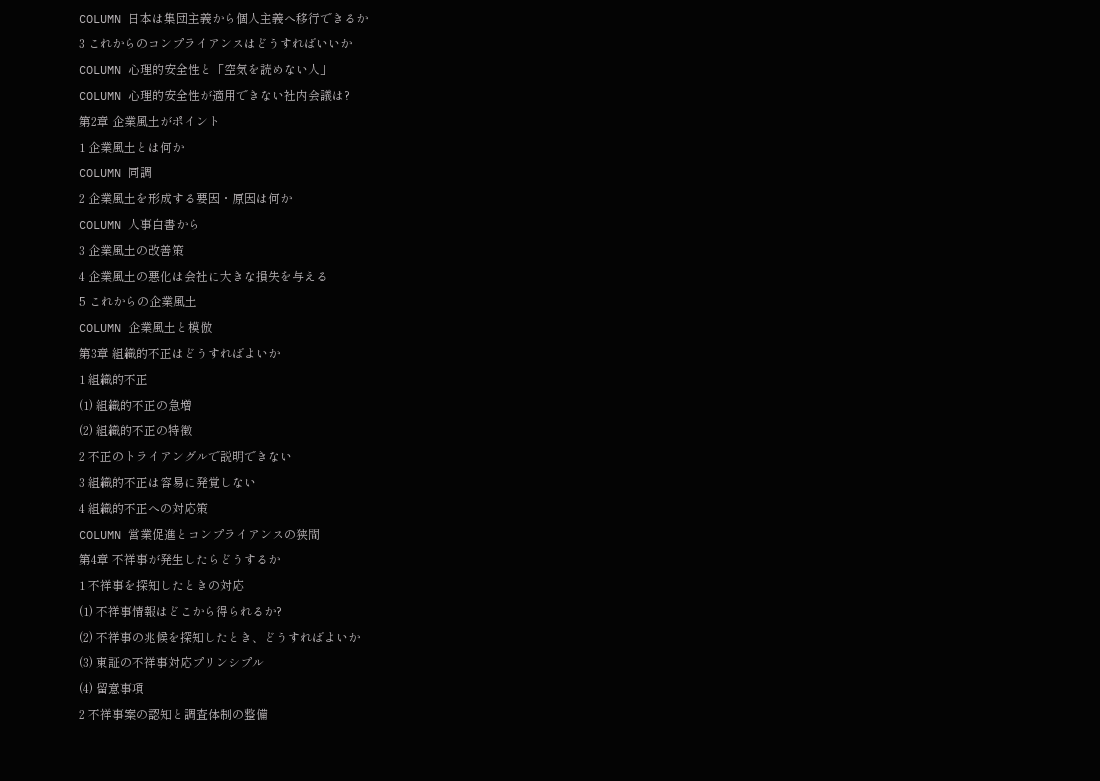COLUMN 日本は集団主義から個人主義へ移行できるか
3 これからのコンプライアンスはどうすればいいか
COLUMN 心理的安全性と「空気を読めない人」
COLUMN 心理的安全性が適用できない社内会議は?
第2章 企業風土がポイント
1 企業風土とは何か
COLUMN 同調
2 企業風土を形成する要因・原因は何か
COLUMN 人事白書から
3 企業風土の改善策
4 企業風土の悪化は会社に大きな損失を与える
5 これからの企業風土
COLUMN 企業風土と模倣
第3章 組織的不正はどうすればよいか
1 組織的不正
(1) 組織的不正の急増
(2) 組織的不正の特徴
2 不正のトライアングルで説明できない
3 組織的不正は容易に発覚しない
4 組織的不正への対応策
COLUMN 営業促進とコンプライアンスの狭間
第4章 不祥事が発生したらどうするか
1 不祥事を探知したときの対応
(1) 不祥事情報はどこから得られるか?
(2) 不祥事の兆候を探知したとき、どうすればよいか
(3) 東証の不祥事対応プリンシプル
(4) 留意事項
2 不祥事案の認知と調査体制の整備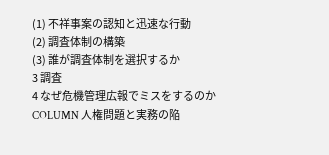(1) 不祥事案の認知と迅速な行動
(2) 調査体制の構築
(3) 誰が調査体制を選択するか
3 調査
4 なぜ危機管理広報でミスをするのか
COLUMN 人権問題と実務の陥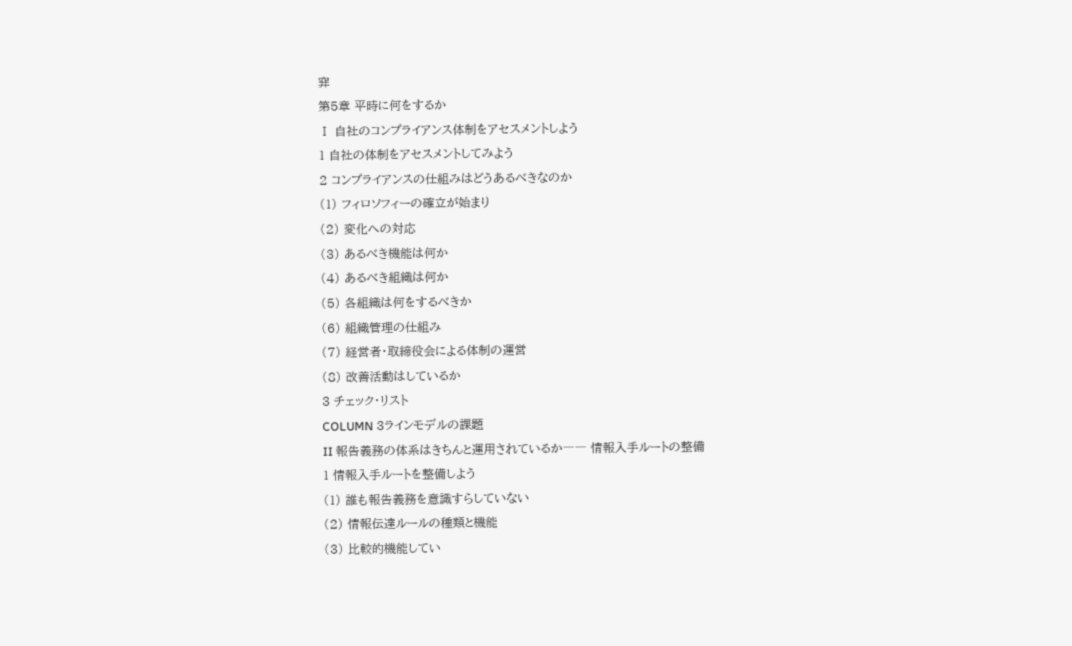穽
第5章 平時に何をするか
Ⅰ 自社のコンプライアンス体制をアセスメントしよう
1 自社の体制をアセスメントしてみよう
2 コンプライアンスの仕組みはどうあるべきなのか
(1) フィロソフィーの確立が始まり
(2) 変化への対応
(3) あるべき機能は何か
(4) あるべき組織は何か
(5) 各組織は何をするべきか
(6) 組織管理の仕組み
(7) 経営者・取締役会による体制の運営
(8) 改善活動はしているか
3 チェック・リスト
COLUMN 3ラインモデルの課題
II 報告義務の体系はきちんと運用されているか―― 情報入手ルートの整備
1 情報入手ルートを整備しよう
(1) 誰も報告義務を意識すらしていない
(2) 情報伝達ルールの種類と機能
(3) 比較的機能してい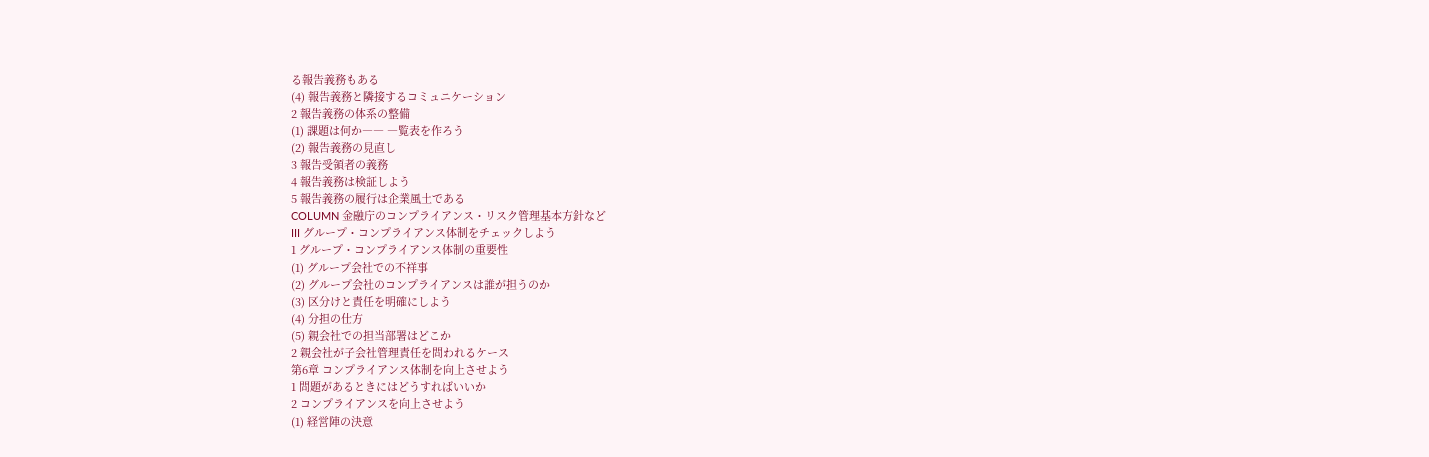る報告義務もある
(4) 報告義務と隣接するコミュニケーション
2 報告義務の体系の整備
(1) 課題は何か―― ―覧表を作ろう
(2) 報告義務の見直し
3 報告受領者の義務
4 報告義務は検証しよう
5 報告義務の履行は企業風土である
COLUMN 金融庁のコンプライアンス・リスク管理基本方針など
III グループ・コンプライアンス体制をチェックしよう
1 グループ・コンプライアンス体制の重要性
(1) グループ会社での不祥事
(2) グループ会社のコンプライアンスは誰が担うのか
(3) 区分けと責任を明確にしよう
(4) 分担の仕方
(5) 親会社での担当部署はどこか
2 親会社が子会社管理責任を問われるケース
第6章 コンプライアンス体制を向上させよう
1 問題があるときにはどうすればいいか
2 コンプライアンスを向上させよう
(1) 経営陣の決意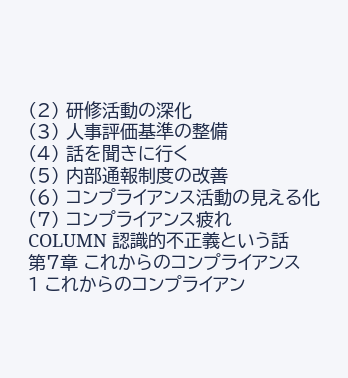(2) 研修活動の深化
(3) 人事評価基準の整備
(4) 話を聞きに行く
(5) 内部通報制度の改善
(6) コンプライアンス活動の見える化
(7) コンプライアンス疲れ
COLUMN 認識的不正義という話
第7章 これからのコンプライアンス
1 これからのコンプライアン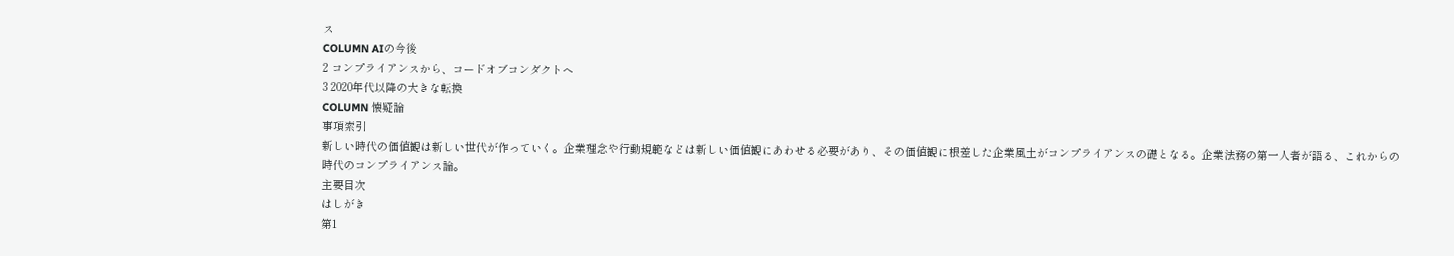ス
COLUMN AIの今後
2 コンプライアンスから、コードオブコンダクトへ
3 2020年代以降の大きな転換
COLUMN 懐疑論
事項索引
新しい時代の価値観は新しい世代が作っていく。企業理念や行動規範などは新しい価値観にあわせる必要があり、その価値観に根差した企業風土がコンプライアンスの礎となる。企業法務の第一人者が語る、これからの時代のコンプライアンス論。
主要目次
はしがき
第1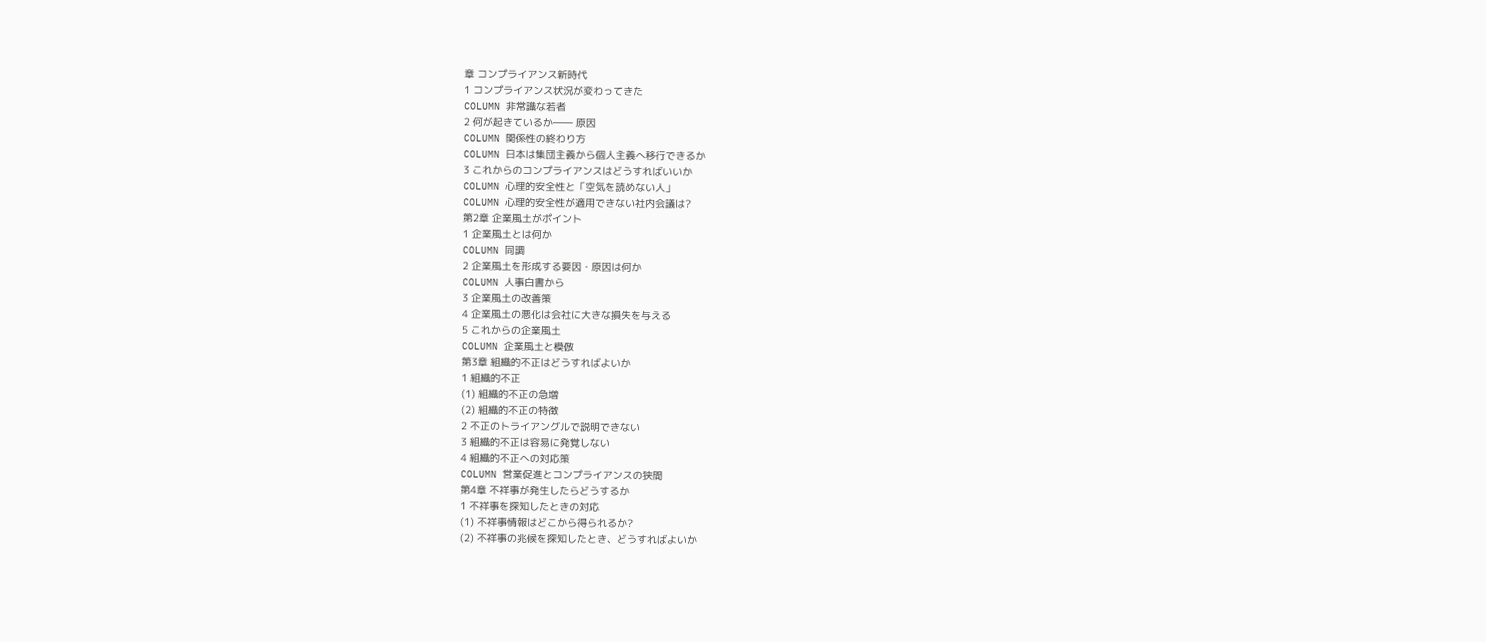章 コンプライアンス新時代
1 コンプライアンス状況が変わってきた
COLUMN 非常識な若者
2 何が起きているか―― 原因
COLUMN 関係性の終わり方
COLUMN 日本は集団主義から個人主義へ移行できるか
3 これからのコンプライアンスはどうすればいいか
COLUMN 心理的安全性と「空気を読めない人」
COLUMN 心理的安全性が適用できない社内会議は?
第2章 企業風土がポイント
1 企業風土とは何か
COLUMN 同調
2 企業風土を形成する要因・原因は何か
COLUMN 人事白書から
3 企業風土の改善策
4 企業風土の悪化は会社に大きな損失を与える
5 これからの企業風土
COLUMN 企業風土と模倣
第3章 組織的不正はどうすればよいか
1 組織的不正
(1) 組織的不正の急増
(2) 組織的不正の特徴
2 不正のトライアングルで説明できない
3 組織的不正は容易に発覚しない
4 組織的不正への対応策
COLUMN 営業促進とコンプライアンスの狭間
第4章 不祥事が発生したらどうするか
1 不祥事を探知したときの対応
(1) 不祥事情報はどこから得られるか?
(2) 不祥事の兆候を探知したとき、どうすればよいか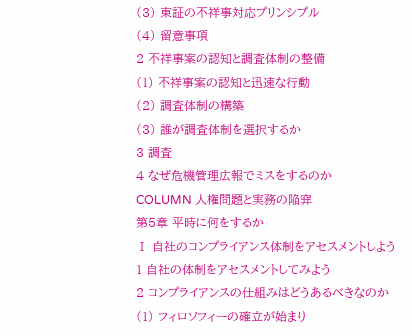(3) 東証の不祥事対応プリンシプル
(4) 留意事項
2 不祥事案の認知と調査体制の整備
(1) 不祥事案の認知と迅速な行動
(2) 調査体制の構築
(3) 誰が調査体制を選択するか
3 調査
4 なぜ危機管理広報でミスをするのか
COLUMN 人権問題と実務の陥穽
第5章 平時に何をするか
Ⅰ 自社のコンプライアンス体制をアセスメントしよう
1 自社の体制をアセスメントしてみよう
2 コンプライアンスの仕組みはどうあるべきなのか
(1) フィロソフィーの確立が始まり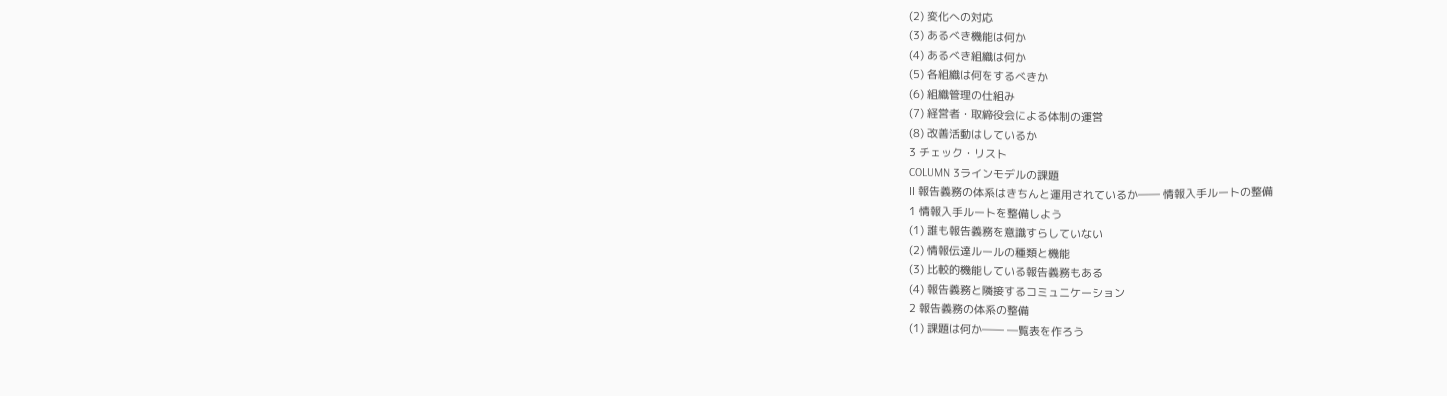(2) 変化への対応
(3) あるべき機能は何か
(4) あるべき組織は何か
(5) 各組織は何をするべきか
(6) 組織管理の仕組み
(7) 経営者・取締役会による体制の運営
(8) 改善活動はしているか
3 チェック・リスト
COLUMN 3ラインモデルの課題
II 報告義務の体系はきちんと運用されているか―― 情報入手ルートの整備
1 情報入手ルートを整備しよう
(1) 誰も報告義務を意識すらしていない
(2) 情報伝達ルールの種類と機能
(3) 比較的機能している報告義務もある
(4) 報告義務と隣接するコミュニケーション
2 報告義務の体系の整備
(1) 課題は何か―― ―覧表を作ろう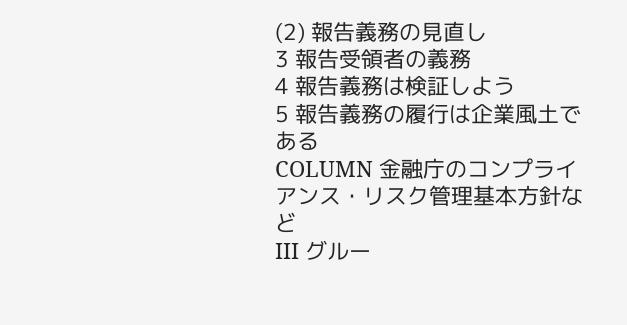(2) 報告義務の見直し
3 報告受領者の義務
4 報告義務は検証しよう
5 報告義務の履行は企業風土である
COLUMN 金融庁のコンプライアンス・リスク管理基本方針など
III グルー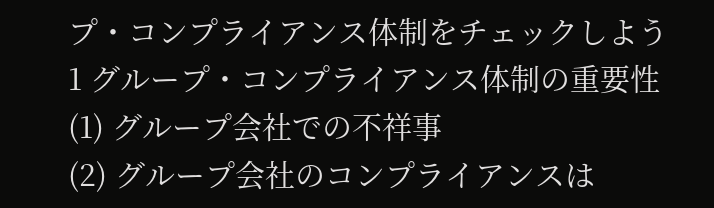プ・コンプライアンス体制をチェックしよう
1 グループ・コンプライアンス体制の重要性
(1) グループ会社での不祥事
(2) グループ会社のコンプライアンスは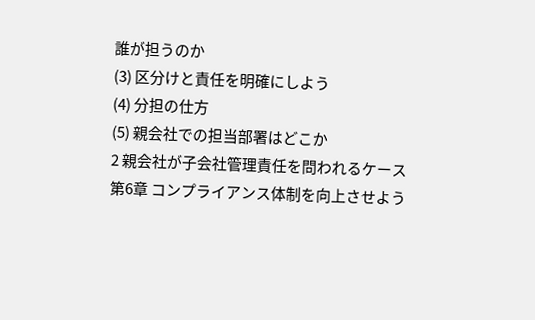誰が担うのか
(3) 区分けと責任を明確にしよう
(4) 分担の仕方
(5) 親会社での担当部署はどこか
2 親会社が子会社管理責任を問われるケース
第6章 コンプライアンス体制を向上させよう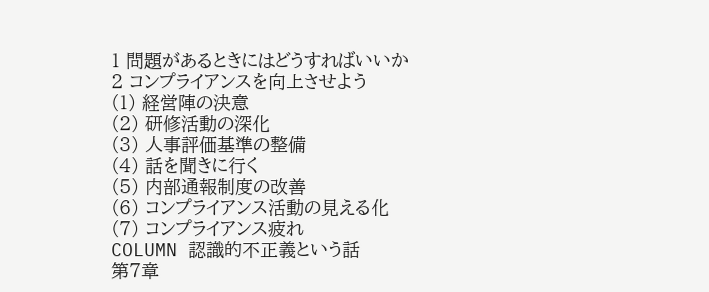1 問題があるときにはどうすればいいか
2 コンプライアンスを向上させよう
(1) 経営陣の決意
(2) 研修活動の深化
(3) 人事評価基準の整備
(4) 話を聞きに行く
(5) 内部通報制度の改善
(6) コンプライアンス活動の見える化
(7) コンプライアンス疲れ
COLUMN 認識的不正義という話
第7章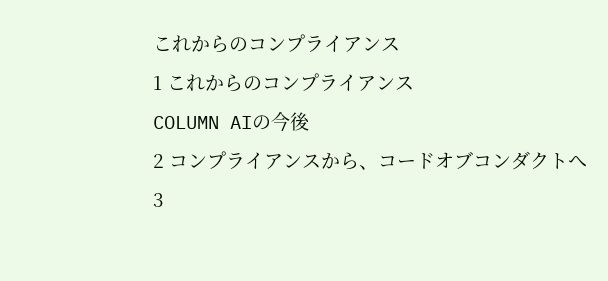これからのコンプライアンス
1 これからのコンプライアンス
COLUMN AIの今後
2 コンプライアンスから、コードオブコンダクトへ
3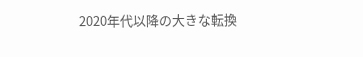2020年代以降の大きな転換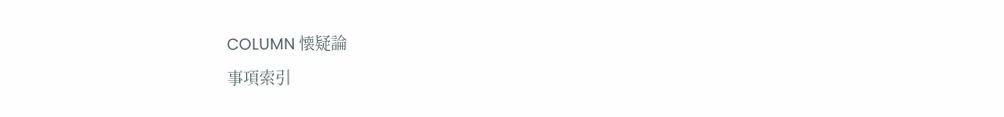COLUMN 懐疑論
事項索引